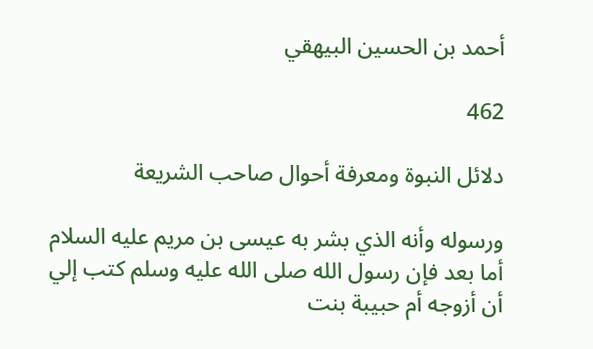أحمد بن الحسين البيهقي

462

دلائل النبوة ومعرفة أحوال صاحب الشريعة

ورسوله وأنه الذي بشر به عيسى بن مريم عليه السلام أما بعد فإن رسول الله صلى الله عليه وسلم كتب إلي أن أزوجه أم حبيبة بنت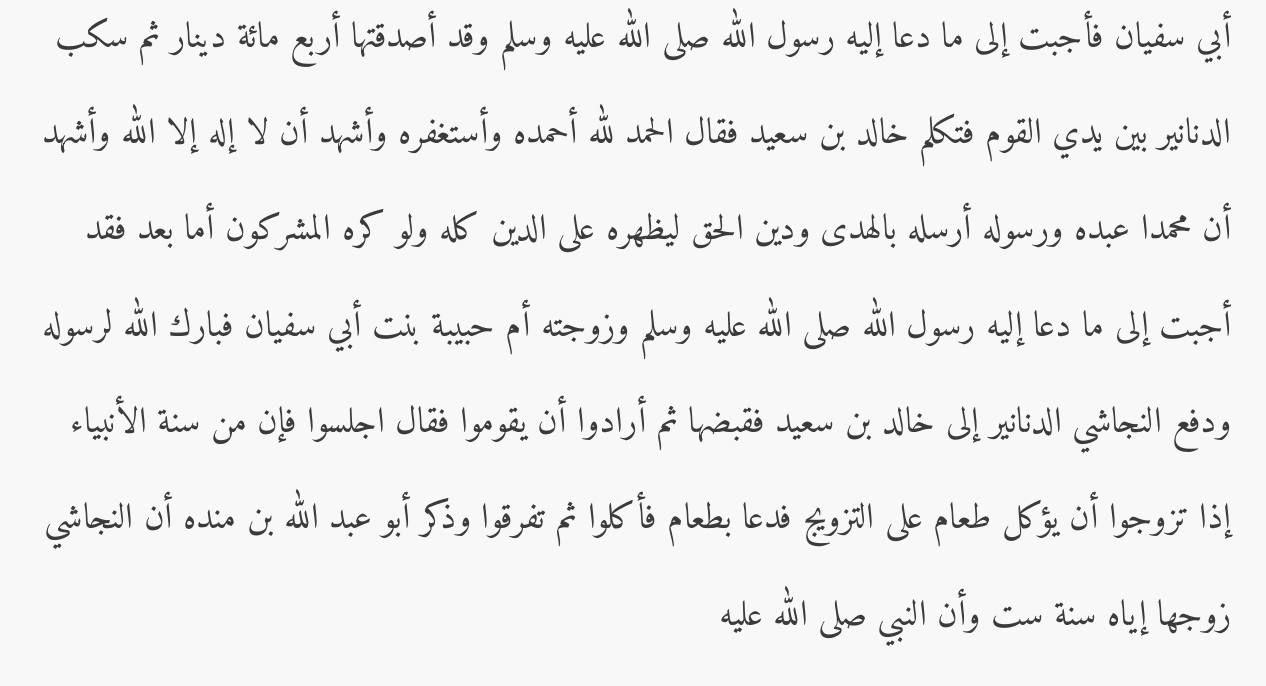أبي سفيان فأجبت إلى ما دعا إليه رسول الله صلى الله عليه وسلم وقد أصدقتها أربع مائة دينار ثم سكب الدنانير بين يدي القوم فتكلم خالد بن سعيد فقال الحمد لله أحمده وأستغفره وأشهد أن لا إله إلا الله وأشهد أن محمدا عبده ورسوله أرسله بالهدى ودين الحق ليظهره على الدين كله ولو كره المشركون أما بعد فقد أجبت إلى ما دعا إليه رسول الله صلى الله عليه وسلم وزوجته أم حبيبة بنت أبي سفيان فبارك الله لرسوله ودفع النجاشي الدنانير إلى خالد بن سعيد فقبضها ثم أرادوا أن يقوموا فقال اجلسوا فإن من سنة الأنبياء إذا تزوجوا أن يؤكل طعام على التزويج فدعا بطعام فأكلوا ثم تفرقوا وذكر أبو عبد الله بن منده أن النجاشي زوجها إياه سنة ست وأن النبي صلى الله عليه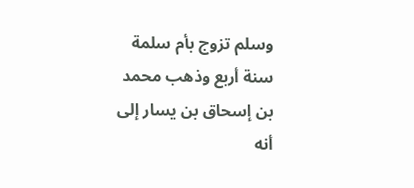وسلم تزوج بأم سلمة سنة أربع وذهب محمد بن إسحاق بن يسار إلى أنه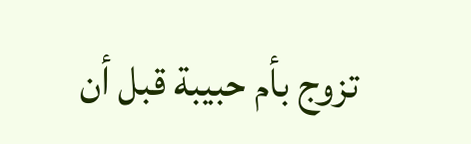تزوج بأم حبيبة قبل أن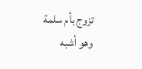تزوج بأم سلمة وهو أشبه